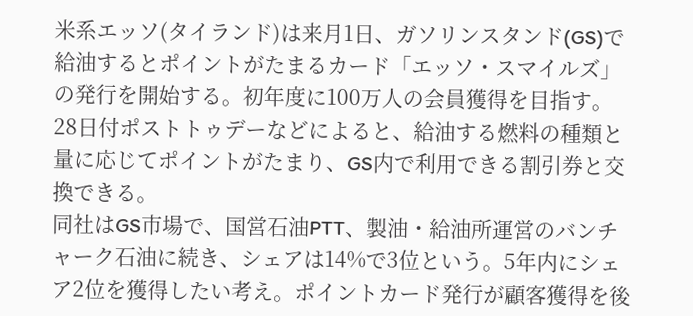米系エッソ(タイランド)は来月1日、ガソリンスタンド(GS)で給油するとポイントがたまるカード「エッソ・スマイルズ」の発行を開始する。初年度に100万人の会員獲得を目指す。
28日付ポストトゥデーなどによると、給油する燃料の種類と量に応じてポイントがたまり、GS内で利用できる割引券と交換できる。
同社はGS市場で、国営石油PTT、製油・給油所運営のバンチャーク石油に続き、シェアは14%で3位という。5年内にシェア2位を獲得したい考え。ポイントカード発行が顧客獲得を後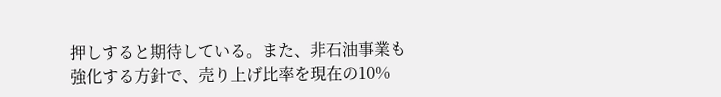押しすると期待している。また、非石油事業も強化する方針で、売り上げ比率を現在の10%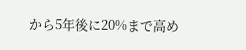から5年後に20%まで高め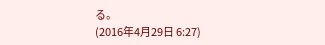る。
(2016年4月29日 6:27)